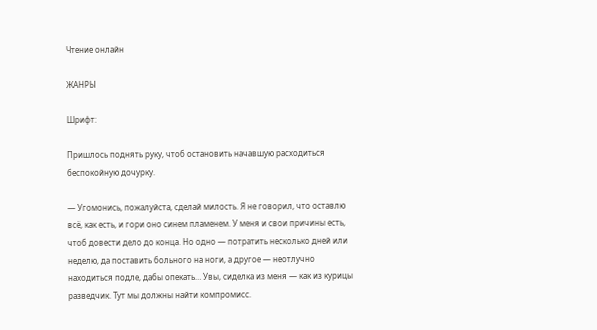Чтение онлайн

ЖАНРЫ

Шрифт:

Пришлось поднять руку, чтоб остановить начавшую расходиться беспокойную дочурку.

— Угомонись, пожалуйста, сделай милость. Я не говорил, что оставлю всё, как есть, и гори оно синем пламенем. У меня и свои причины есть, чтоб довести дело до конца. Но одно — потратить несколько дней или неделю, да поставить больного на ноги, а другое — неотлучно находиться подле, дабы опекать… Увы, сиделка из меня — как из курицы разведчик. Тут мы должны найти компромисс.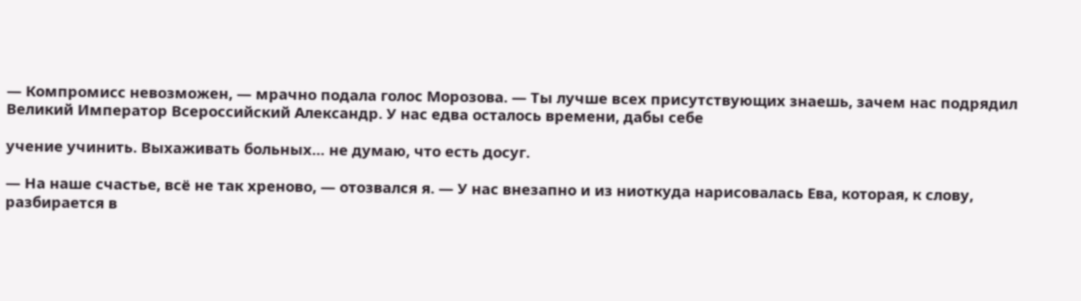— Компромисс невозможен, — мрачно подала голос Морозова. — Ты лучше всех присутствующих знаешь, зачем нас подрядил Великий Император Всероссийский Александр. У нас едва осталось времени, дабы себе

учение учинить. Выхаживать больных… не думаю, что есть досуг.

— На наше счастье, всё не так хреново, — отозвался я. — У нас внезапно и из ниоткуда нарисовалась Ева, которая, к слову, разбирается в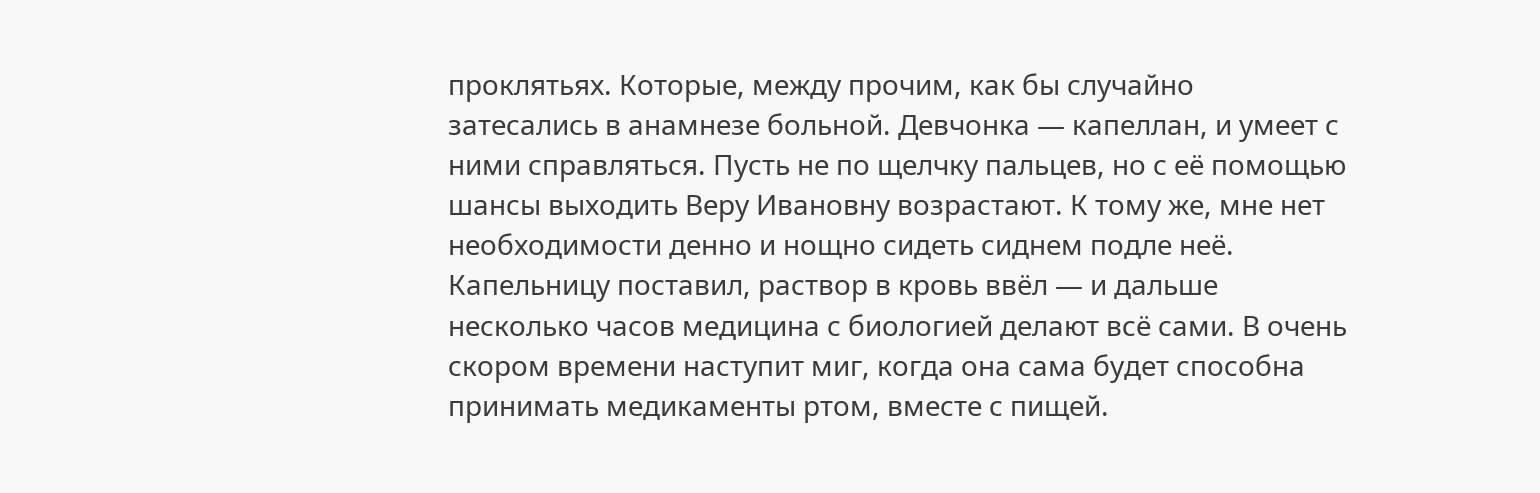проклятьях. Которые, между прочим, как бы случайно затесались в анамнезе больной. Девчонка — капеллан, и умеет с ними справляться. Пусть не по щелчку пальцев, но с её помощью шансы выходить Веру Ивановну возрастают. К тому же, мне нет необходимости денно и нощно сидеть сиднем подле неё. Капельницу поставил, раствор в кровь ввёл — и дальше несколько часов медицина с биологией делают всё сами. В очень скором времени наступит миг, когда она сама будет способна принимать медикаменты ртом, вместе с пищей.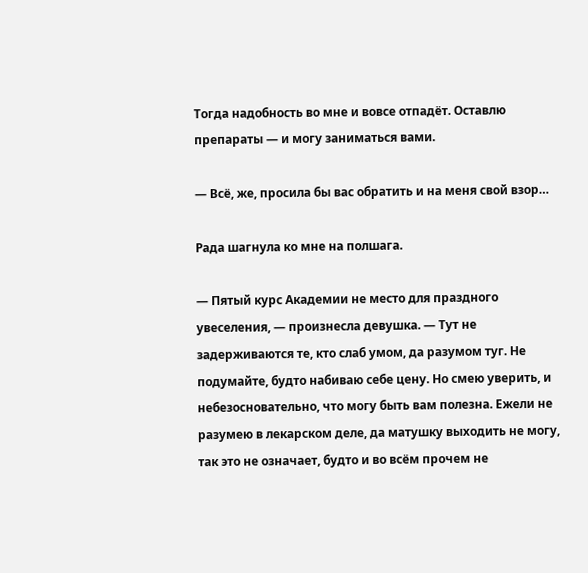Тогда надобность во мне и вовсе отпадёт. Оставлю препараты — и могу заниматься вами.

— Всё, же, просила бы вас обратить и на меня свой взор…

Рада шагнула ко мне на полшага.

— Пятый курс Академии не место для праздного увеселения, — произнесла девушка. — Тут не задерживаются те, кто слаб умом, да разумом туг. Не подумайте, будто набиваю себе цену. Но смею уверить, и небезосновательно, что могу быть вам полезна. Ежели не разумею в лекарском деле, да матушку выходить не могу, так это не означает, будто и во всём прочем не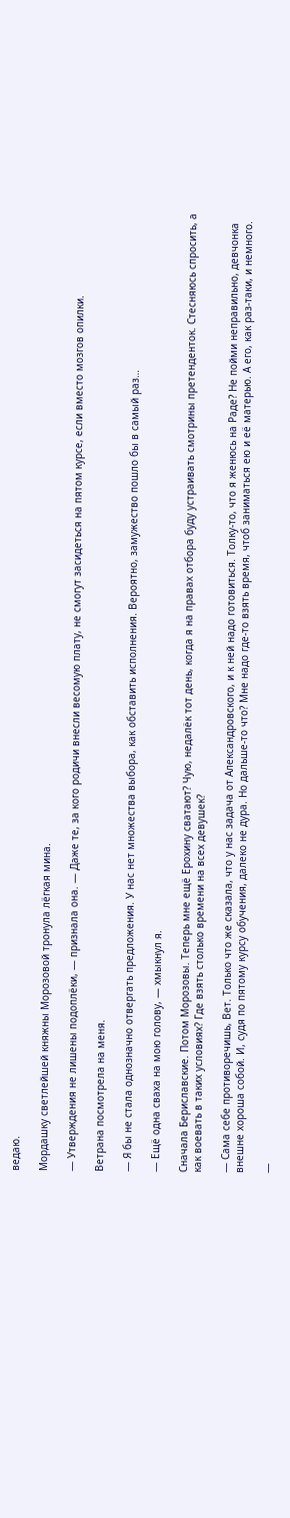ведаю.

Мордашку светлейшей княжны Морозовой тронула лёгкая мина.

— Утверждения не лишены подоплёки, — признала она. — Даже те, за кого родичи внесли весомую плату, не смогут засидеться на пятом курсе, если вместо мозгов опилки.

Ветрана посмотрела на меня.

— Я бы не стала однозначно отвергать предложения. У нас нет множества выбора, как обставить исполнения. Вероятно, замужество пошло бы в самый раз…

— Ещё одна сваха на мою голову, — хмыкнул я.

Сначала Бериславские. Потом Морозовы. Теперь мне ещё Ерохину сватают? Чую, недалёк тот день, когда я на правах отбора буду устраивать смотрины претенденток. Стесняюсь спросить, а как воевать в таких условиях? Где взять столько времени на всех девушек?

— Сама себе противоречишь, Вет. Только что же сказала, что у нас задача от Александровского, и к ней надо готовиться. Толку-то, что я женюсь на Раде? Не пойми неправильно, девчонка внешне хороша собой. И, судя по пятому курсу обучения, далеко не дура. Но дальше-то что? Мне надо где-то взять время, чтоб заниматься ею и её матерью. А его, как раз-таки, и немного.

—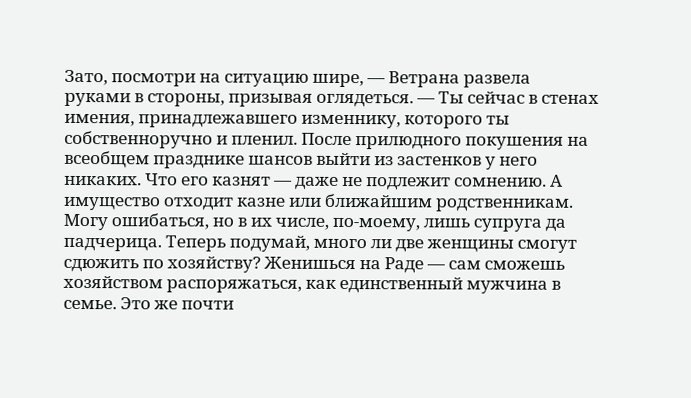Зато, посмотри на ситуацию шире, — Ветрана развела руками в стороны, призывая оглядеться. — Ты сейчас в стенах имения, принадлежавшего изменнику, которого ты собственноручно и пленил. После прилюдного покушения на всеобщем празднике шансов выйти из застенков у него никаких. Что его казнят — даже не подлежит сомнению. А имущество отходит казне или ближайшим родственникам. Могу ошибаться, но в их числе, по-моему, лишь супруга да падчерица. Теперь подумай, много ли две женщины смогут сдюжить по хозяйству? Женишься на Раде — сам сможешь хозяйством распоряжаться, как единственный мужчина в семье. Это же почти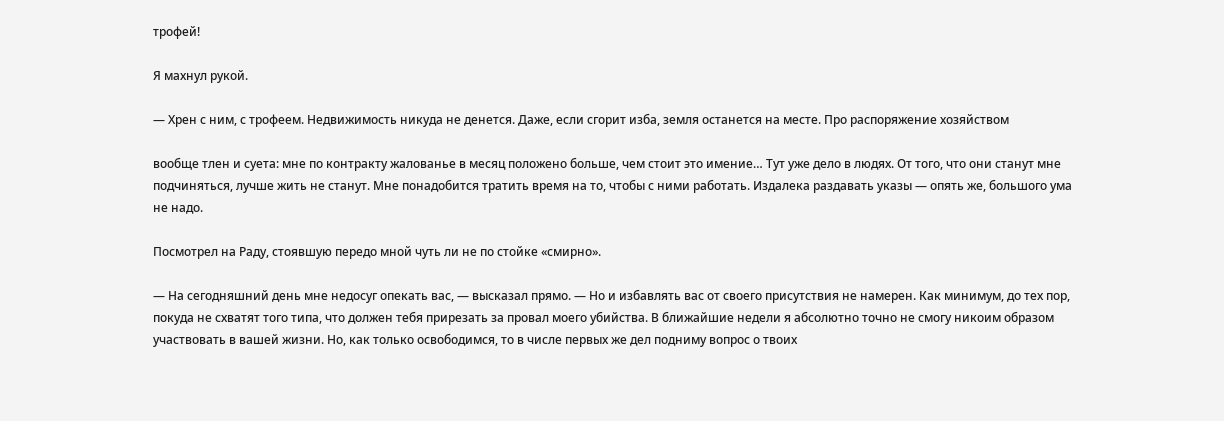трофей!

Я махнул рукой.

— Хрен с ним, с трофеем. Недвижимость никуда не денется. Даже, если сгорит изба, земля останется на месте. Про распоряжение хозяйством

вообще тлен и суета: мне по контракту жалованье в месяц положено больше, чем стоит это имение… Тут уже дело в людях. От того, что они станут мне подчиняться, лучше жить не станут. Мне понадобится тратить время на то, чтобы с ними работать. Издалека раздавать указы — опять же, большого ума не надо.

Посмотрел на Раду, стоявшую передо мной чуть ли не по стойке «смирно».

— На сегодняшний день мне недосуг опекать вас, — высказал прямо. — Но и избавлять вас от своего присутствия не намерен. Как минимум, до тех пор, покуда не схватят того типа, что должен тебя прирезать за провал моего убийства. В ближайшие недели я абсолютно точно не смогу никоим образом участвовать в вашей жизни. Но, как только освободимся, то в числе первых же дел подниму вопрос о твоих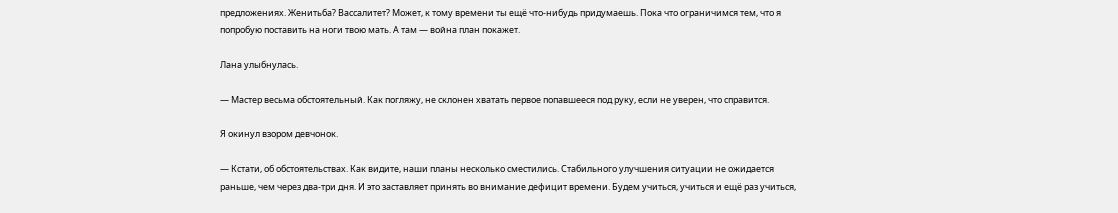предложениях. Женитьба? Вассалитет? Может, к тому времени ты ещё что-нибудь придумаешь. Пока что ограничимся тем, что я попробую поставить на ноги твою мать. А там — война план покажет.

Лана улыбнулась.

— Мастер весьма обстоятельный. Как погляжу, не склонен хватать первое попавшееся под руку, если не уверен, что справится.

Я окинул взором девчонок.

— Кстати, об обстоятельствах. Как видите, наши планы несколько сместились. Стабильного улучшения ситуации не ожидается раньше, чем через два-три дня. И это заставляет принять во внимание дефицит времени. Будем учиться, учиться и ещё раз учиться,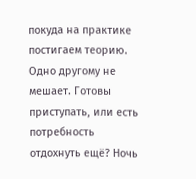покуда на практике постигаем теорию. Одно другому не мешает. Готовы приступать, или есть потребность отдохнуть ещё? Ночь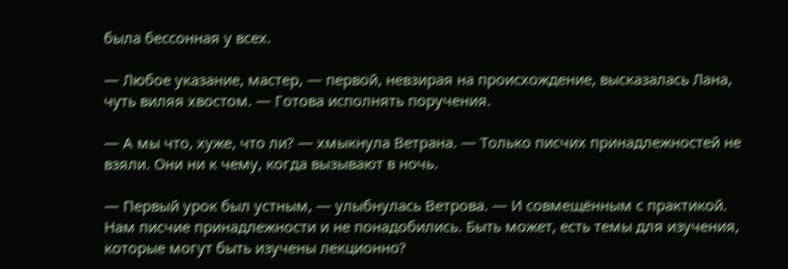была бессонная у всех.

— Любое указание, мастер, — первой, невзирая на происхождение, высказалась Лана, чуть виляя хвостом. — Готова исполнять поручения.

— А мы что, хуже, что ли? — хмыкнула Ветрана. — Только писчих принадлежностей не взяли. Они ни к чему, когда вызывают в ночь.

— Первый урок был устным, — улыбнулась Ветрова. — И совмещённым с практикой. Нам писчие принадлежности и не понадобились. Быть может, есть темы для изучения, которые могут быть изучены лекционно?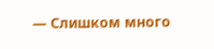— Слишком много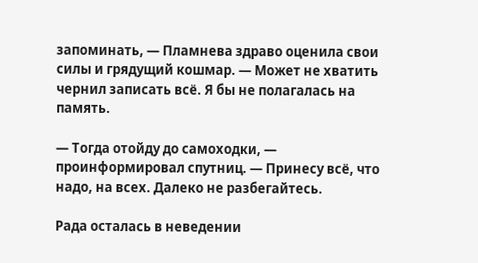запоминать, — Пламнева здраво оценила свои силы и грядущий кошмар. — Может не хватить чернил записать всё. Я бы не полагалась на память.

— Тогда отойду до самоходки, — проинформировал спутниц. — Принесу всё, что надо, на всех. Далеко не разбегайтесь.

Рада осталась в неведении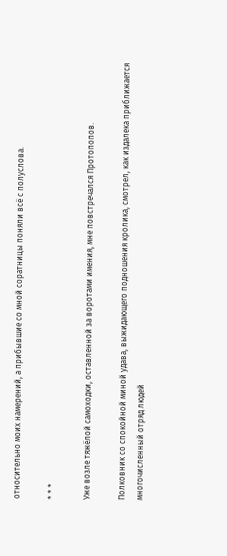относительно моих намерений, а прибывшие со мной соратницы поняли всё с полуслова.

* * *

Уже возле тяжёлой самоходки, оставленной за воротами имения, мне повстречался Протопопов.

Полковник со спокойной миной удава, выжидающего подношения кролика, смотрел, как издалека приближается многочисленный отряд людей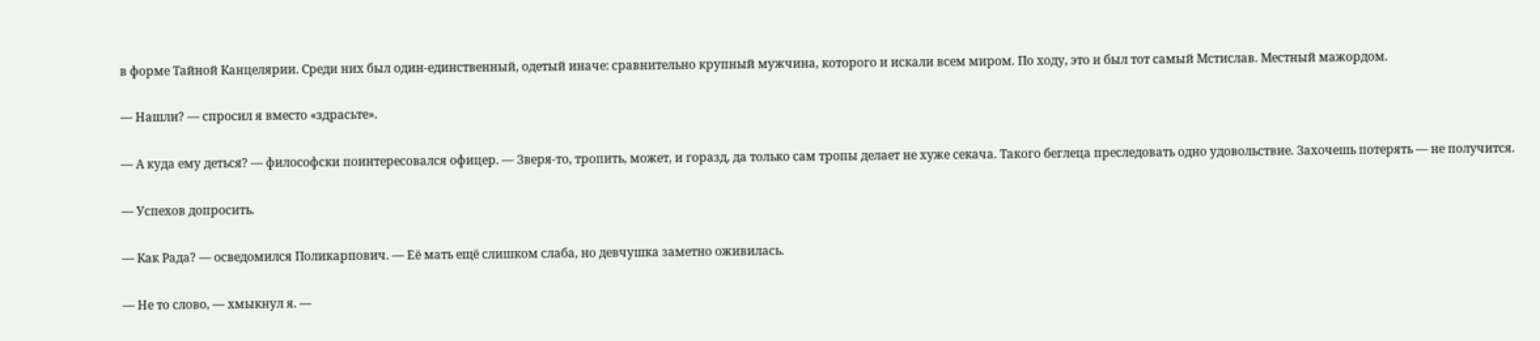в форме Тайной Канцелярии. Среди них был один-единственный, одетый иначе: сравнительно крупный мужчина, которого и искали всем миром. По ходу, это и был тот самый Мстислав. Местный мажордом.

— Нашли? — спросил я вместо «здрасьте».

— А куда ему деться? — философски поинтересовался офицер. — Зверя-то, тропить, может, и горазд, да только сам тропы делает не хуже секача. Такого беглеца преследовать одно удовольствие. Захочешь потерять — не получится.

— Успехов допросить.

— Как Рада? — осведомился Поликарпович. — Её мать ещё слишком слаба, но девчушка заметно оживилась.

— Не то слово, — хмыкнул я. —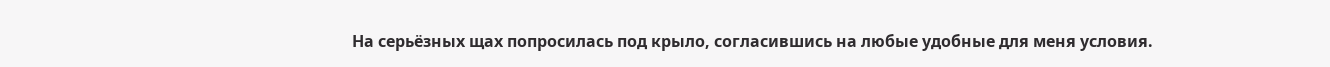На серьёзных щах попросилась под крыло, согласившись на любые удобные для меня условия.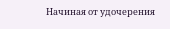Начиная от удочерения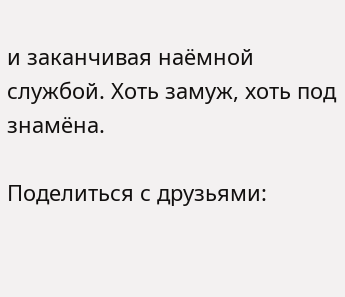и заканчивая наёмной службой. Хоть замуж, хоть под знамёна.

Поделиться с друзьями: